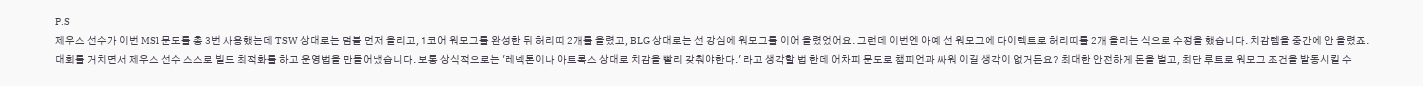P.S
제우스 선수가 이번 MSl 문도를 총 3번 사용했는데 TSW 상대로는 덤불 먼저 올리고, 1코어 워모그를 완성한 뒤 허리띠 2개를 올렸고, BLG 상대로는 선 강심에 워모그를 이어 올렸었어요. 그런데 이번엔 아예 선 워모그에 다이렉트로 허리띠를 2개 올리는 식으로 수정을 했습니다. 치감템을 중간에 안 올렸죠.
대회를 거치면서 제우스 선수 스스로 빌드 최적화를 하고 운영법을 만들어냈습니다. 보통 상식적으로는 '레넥톤이나 아트록스 상대로 치감을 빨리 갖춰야한다.' 라고 생각할 법 한데 어차피 문도로 챔피언과 싸워 이길 생각이 없거든요? 최대한 안전하게 돈을 벌고, 최단 루트로 워모그 조건을 발동시킬 수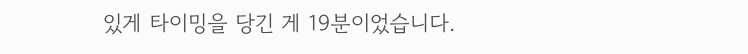있게 타이밍을 당긴 게 19분이었습니다.